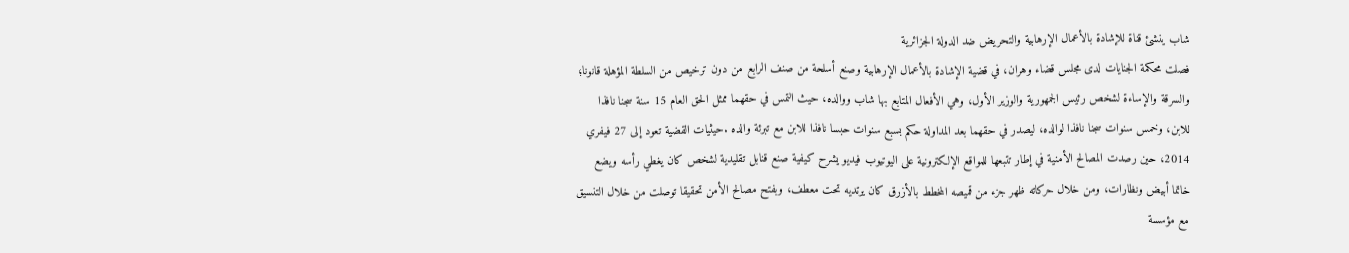شاب ينشئ قناة للإشادة بالأعمال الإرهابية والتحريض ضد الدولة الجزائرية
فصلت محكمة الجنايات لدى مجلس قضاء وهران، في قضية الإشادة بالأعمال الإرهابية وصنع أسلحة من صنف الرابع من دون ترخيص من السلطة المؤهلة قانونا؛ والسرقة والإساءة لشخص رئيس الجمهورية والوزير الأول، وهي الأفعال المتابع بها شاب ووالده، حيث التمس في حقهما ممثل الحق العام 15 سنة سجنا نافذا للابن، وخمس سنوات سجنا نافذا لوالده، ليصدر في حقهما بعد المداولة حكم بسبع سنوات حبسا نافذا للابن مع تبرئة والده .حيثيات القضية تعود إلى 27 فيفري 2014، حين رصدت المصالح الأمنية في إطار تتبعها للمواقع الإلكترونية على اليوتيوب فيديو يشرح كيفية صنع قنابل تقليدية لشخص كان يغطي رأسه ويضع خاتما أبيض ونظارات، ومن خلال حركاته ظهر جزء من قميصه المخطط بالأزرق كان يرتديه تحت معطف، وبفتح مصالح الأمن تحقيقا توصلت من خلال التنسيق مع مؤسسة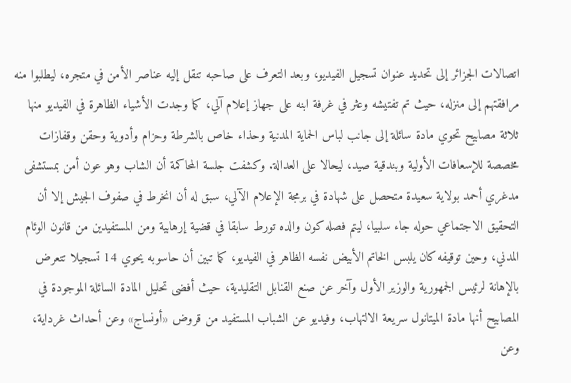اتصالات الجزائر إلى تحديد عنوان تسجيل الفيديو، وبعد التعرف على صاحبه تنقل إليه عناصر الأمن في متجره، ليطلبوا منه مرافقتهم إلى منزله، حيث تم تفتيشه وعثر في غرفة ابنه على جهاز إعلام آلي، كما وجدت الأشياء الظاهرة في الفيديو منها ثلاثة مصابيح تحوي مادة سائلة إلى جانب لباس الحماية المدنية وحذاء خاص بالشرطة وحزام وأدوية وحقن وقفازات مخصصة للإسعافات الأولية وبندقية صيد، ليحالا على العدالة. وكشفت جلسة المحاكمة أن الشاب وهو عون أمن بمستشفى مدغري أحمد بولاية سعيدة متحصل على شهادة في برمجة الإعلام الآلي، سبق له أن انخرط في صفوف الجيش إلا أن التحقيق الاجتماعي حوله جاء سلبيا، ليتم فصله كون والده تورط سابقا في قضية إرهابية ومن المستفيدين من قانون الوئام المدني، وحين توقيفه كان يلبس الخاتم الأبيض نفسه الظاهر في الفيديو، كما تبين أن حاسوبه يحوي 14 تسجيلا تتعرض بالإهانة لرئيس الجمهورية والوزير الأول وآخر عن صنع القنابل التقليدية، حيث أفضى تحليل المادة السائلة الموجودة في المصابيح أنها مادة الميتانول سريعة الالتهاب، وفيديو عن الشباب المستفيد من قروض «أونساج» وعن أحداث غرداية، وعن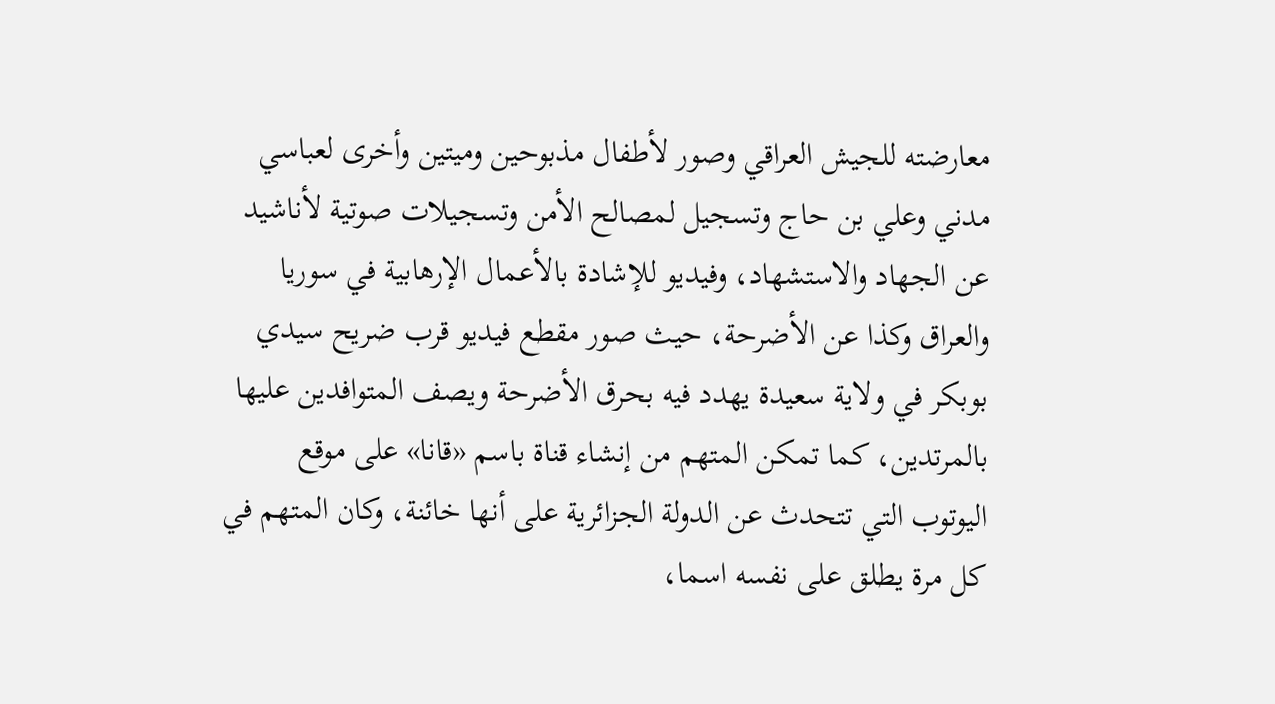معارضته للجيش العراقي وصور لأطفال مذبوحين وميتين وأخرى لعباسي مدني وعلي بن حاج وتسجيل لمصالح الأمن وتسجيلات صوتية لأناشيد عن الجهاد والاستشهاد، وفيديو للإشادة بالأعمال الإرهابية في سوريا والعراق وكذا عن الأضرحة، حيث صور مقطع فيديو قرب ضريح سيدي بوبكر في ولاية سعيدة يهدد فيه بحرق الأضرحة ويصف المتوافدين عليها بالمرتدين، كما تمكن المتهم من إنشاء قناة باسم «قانا» على موقع اليوتوب التي تتحدث عن الدولة الجزائرية على أنها خائنة، وكان المتهم في كل مرة يطلق على نفسه اسما،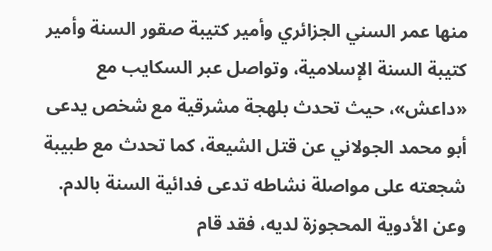منها عمر السني الجزائري وأمير كتيبة صقور السنة وأمير كتيبة السنة الإسلامية، وتواصل عبر السكايب مع «داعش»، حيث تحدث بلهجة مشرقية مع شخص يدعى أبو محمد الجولاني عن قتل الشيعة، كما تحدث مع طبيبة شجعته على مواصلة نشاطه تدعى فدائية السنة بالدم. وعن الأدوية المحجوزة لديه، فقد قام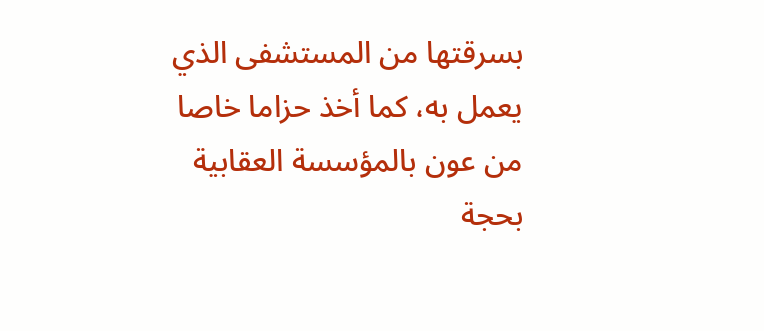بسرقتها من المستشفى الذي يعمل به، كما أخذ حزاما خاصا من عون بالمؤسسة العقابية بحجة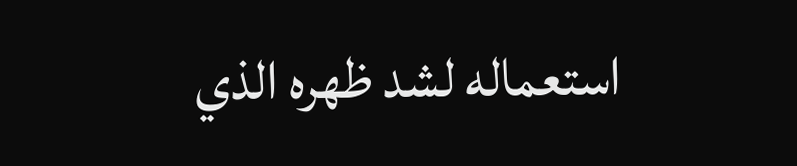استعماله لشد ظهره الذي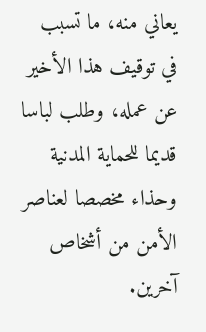يعاني منه، ما تسبب في توقيف هذا الأخير عن عمله، وطلب لباسا قديما للحماية المدنية وحذاء مخصصا لعناصر الأمن من أشخاص آخرين.